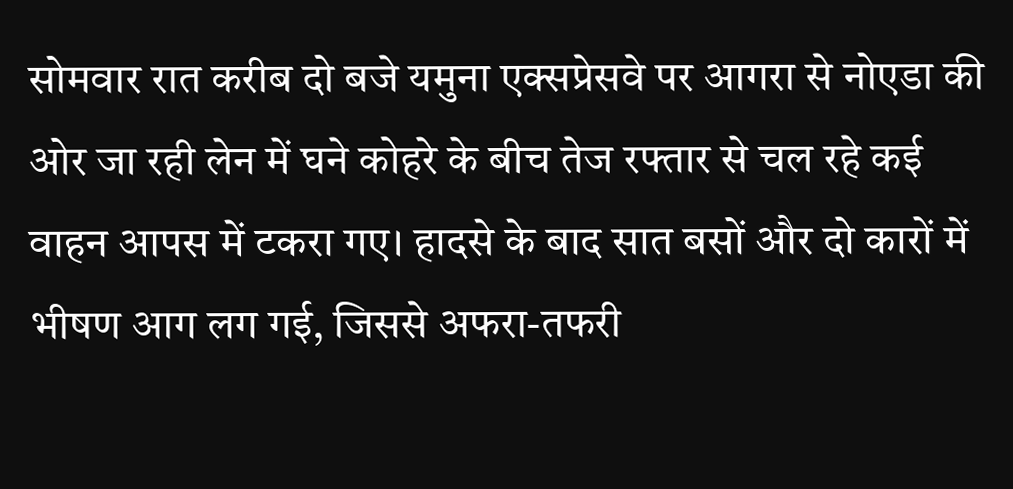सोमवार रात करीब दो बजे यमुना एक्सप्रेसवे पर आगरा से नोएडा की ओर जा रही लेन में घने कोहरे के बीच तेज रफ्तार से चल रहे कई वाहन आपस में टकरा गए। हादसे के बाद सात बसों और दो कारों में भीषण आग लग गई, जिससे अफरा-तफरी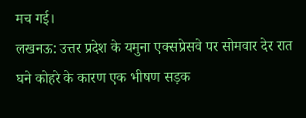मच गई।
लखनऊ: उत्तर प्रदेश के यमुना एक्सप्रेसवे पर सोमवार देर रात घने कोहरे के कारण एक भीषण सड़क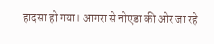हादसा हो गया। आगरा से नोएडा की ओर जा रहे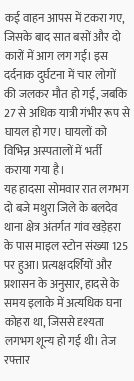कई वाहन आपस में टकरा गए, जिसके बाद सात बसों और दो कारों में आग लग गई। इस दर्दनाक दुर्घटना में चार लोगों की जलकर मौत हो गई, जबकि 27 से अधिक यात्री गंभीर रूप से घायल हो गए। घायलों को विभिन्न अस्पतालों में भर्ती कराया गया है।
यह हादसा सोमवार रात लगभग दो बजे मथुरा जिले के बलदेव थाना क्षेत्र अंतर्गत गांव खड़ेहरा के पास माइल स्टोन संख्या 125 पर हुआ। प्रत्यक्षदर्शियों और प्रशासन के अनुसार, हादसे के समय इलाके में अत्यधिक घना कोहरा था, जिससे दृश्यता लगभग शून्य हो गई थी। तेज रफ्तार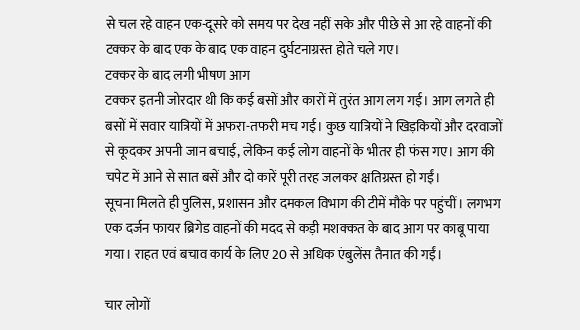से चल रहे वाहन एक-दूसरे को समय पर देख नहीं सके और पीछे से आ रहे वाहनों की टक्कर के बाद एक के बाद एक वाहन दुर्घटनाग्रस्त होते चले गए।
टक्कर के बाद लगी भीषण आग
टक्कर इतनी जोरदार थी कि कई बसों और कारों में तुरंत आग लग गई। आग लगते ही बसों में सवार यात्रियों में अफरा-तफरी मच गई। कुछ यात्रियों ने खिड़कियों और दरवाजों से कूदकर अपनी जान बचाई, लेकिन कई लोग वाहनों के भीतर ही फंस गए। आग की चपेट में आने से सात बसें और दो कारें पूरी तरह जलकर क्षतिग्रस्त हो गईं।
सूचना मिलते ही पुलिस, प्रशासन और दमकल विभाग की टीमें मौके पर पहुंचीं। लगभग एक दर्जन फायर ब्रिगेड वाहनों की मदद से कड़ी मशक्कत के बाद आग पर काबू पाया गया। राहत एवं बचाव कार्य के लिए 20 से अधिक एंबुलेंस तैनात की गईं।

चार लोगों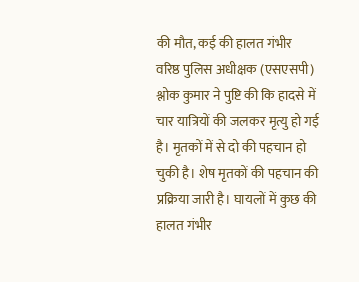की मौत, कई की हालत गंभीर
वरिष्ठ पुलिस अधीक्षक (एसएसपी) श्लोक कुमार ने पुष्टि की कि हादसे में चार यात्रियों की जलकर मृत्यु हो गई है। मृतकों में से दो की पहचान हो चुकी है। शेष मृतकों की पहचान की प्रक्रिया जारी है। घायलों में कुछ की हालत गंभीर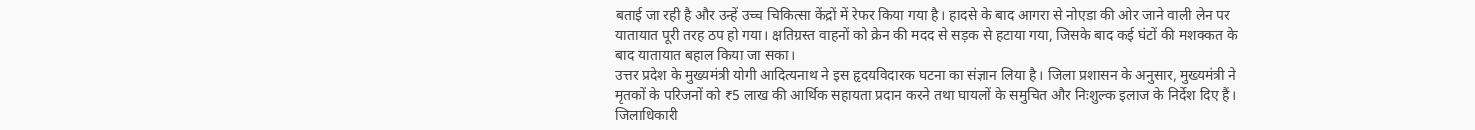बताई जा रही है और उन्हें उच्च चिकित्सा केंद्रों में रेफर किया गया है। हादसे के बाद आगरा से नोएडा की ओर जाने वाली लेन पर यातायात पूरी तरह ठप हो गया। क्षतिग्रस्त वाहनों को क्रेन की मदद से सड़क से हटाया गया, जिसके बाद कई घंटों की मशक्कत के बाद यातायात बहाल किया जा सका।
उत्तर प्रदेश के मुख्यमंत्री योगी आदित्यनाथ ने इस हृदयविदारक घटना का संज्ञान लिया है। जिला प्रशासन के अनुसार, मुख्यमंत्री ने मृतकों के परिजनों को ₹5 लाख की आर्थिक सहायता प्रदान करने तथा घायलों के समुचित और निःशुल्क इलाज के निर्देश दिए हैं। जिलाधिकारी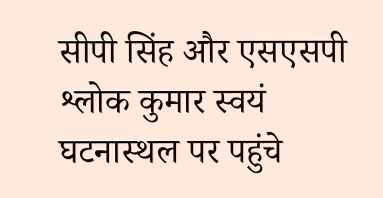सीपी सिंह और एसएसपी श्लोक कुमार स्वयं घटनास्थल पर पहुंचे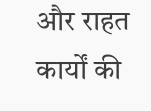और राहत कार्यों की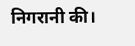निगरानी की।